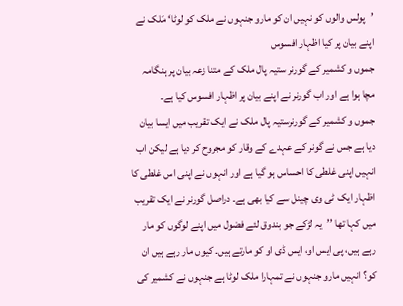’پولس والوں کو نہیں ان کو مارو جنہوں نے ملک کو لوٹا‘ مَلک نے اپنے بیان پر کیا اظہار افسوس
جموں و کشمیر کے گورنر ستیہ پال ملک کے متنا زعہ بیان پر ہنگامہ مچا ہوا ہے اور اب گورنر نے اپنے بیان پر اظہار افسوس کیا ہے۔
جموں و کشمیر کے گورنرستیہ پال ملک نے ایک تقریب میں ایسا بیان دیا ہے جس نے گونر کے عہدے کے وقار کو مجروح کر دیا ہے لیکن اب انہیں اپنی غلطی کا احساس ہو گیا ہے اور انہوں نے اپنی اس غلطی کا اظہار ایک ٹی وی چینل سے کیا بھی ہے۔ دراصل گورنر نے ایک تقریب میں کہا تھا ’’یہ لڑکے جو بندوق لئے فضول میں اپنے لوگوں کو مار رہے ہیں، پی ایس او، ایس ڈی او کو مارتے ہیں۔ کیوں مار رہے ہیں ان کو؟ انہیں مارو جنہوں نے تمہارا ملک لوٹا ہے جنہوں نے کشمیر کی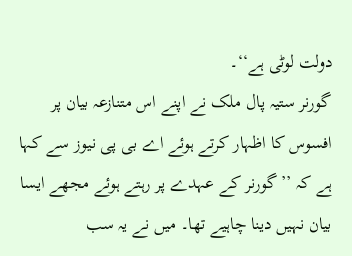دولت لوٹی ہے‘‘۔
گورنر ستیہ پال ملک نے اپنے اس متنازعہ بیان پر افسوس کا اظہار کرتے ہوئے اے بی پی نیوز سے کہا ہے کہ ’’گورنر کے عہدے پر رہتے ہوئے مجھے ایسا بیان نہیں دینا چاہیے تھا۔ میں نے یہ سب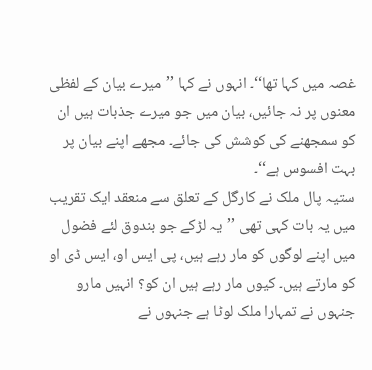غصہ میں کہا تھا‘‘۔ انہوں نے کہا ’’میرے بیان کے لفظی معنوں پر نہ جائیں، بیان میں جو میرے جذبات ہیں ان کو سمجھنے کی کوشش کی جائے۔ مجھے اپنے بیان پر بہت افسوس ہے‘‘۔
ستیہ پال ملک نے کارگل کے تعلق سے منعقد ایک تقریب میں یہ بات کہی تھی ’’یہ لڑکے جو بندوق لئے فضول میں اپنے لوگوں کو مار رہے ہیں، پی ایس او، ایس ڈی او کو مارتے ہیں۔ کیوں مار رہے ہیں ان کو؟ انہیں مارو جنہوں نے تمہارا ملک لوٹا ہے جنہوں نے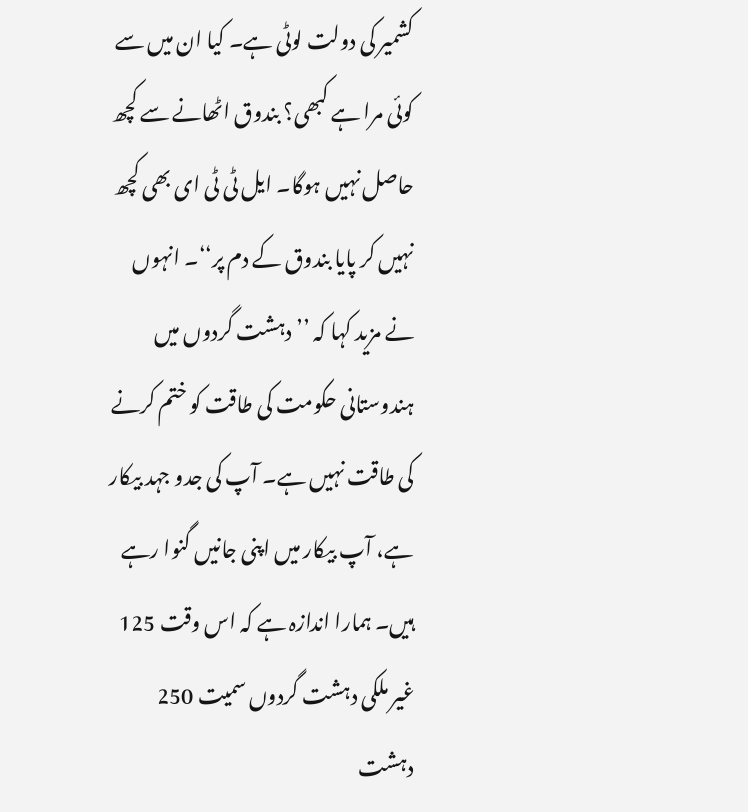کشمیر کی دولت لوٹی ہے۔ کیا ان میں سے کوئی مرا ہے کبھی؟ بندوق اٹھانے سے کچھ حاصل نہیں ہوگا۔ ایل ٹی ٹی ای بھی کچھ نہیں کر پایا بندوق کے دم پر‘‘۔ انہوں نے مزید کہا کہ ’’دہشت گردوں میں ہندوستانی حکومت کی طاقت کو ختم کرنے کی طاقت نہیں ہے۔ آپ کی جدو جہد بیکار ہے، آپ بیکار میں اپنی جانیں گنوا رہے ہیں۔ ہمارا اندازہ ہے کہ اس وقت 125 غیر ملکی دہشت گردوں سمیت 250 دہشت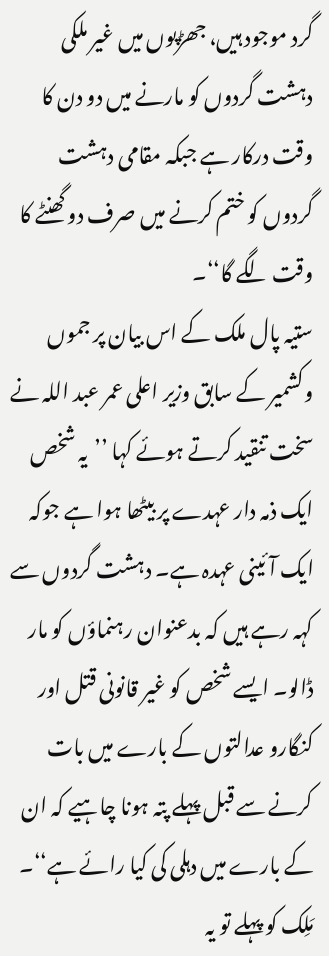گرد موجود ہیں، جھڑپوں میں غیر ملکی دہشت گردوں کو مارنے میں دو دن کا وقت درکار ہے جبکہ مقامی دہشت گردوں کو ختم کرنے میں صرف دو گھنٹے کا وقت لگے گا‘‘۔
ستیہ پال ملک کے اس بیان پر جموں وکشمیر کے سابق وزیر اعلی عمر عبد اللہ نے سخت تنقید کرتے ہوئے کہا ’’یہ شخص ایک ذمہ دار عہدے پر بیٹھا ہوا ہے جوکہ ایک آئینی عہدہ ہے۔ دہشت گردوں سے کہہ رہے ہیں کہ بدعنوان رہنماؤں کو مار ڈالو۔ ایسے شخص کو غیر قانونی قتل اور کنگارو عدالتوں کے بارے میں بات کرنے سے قبل پہلے پتہ ہونا چاہیے کہ ان کے بارے میں دہلی کی کیا رائے ہے‘‘۔ مَلِک کو پہلے تو یہ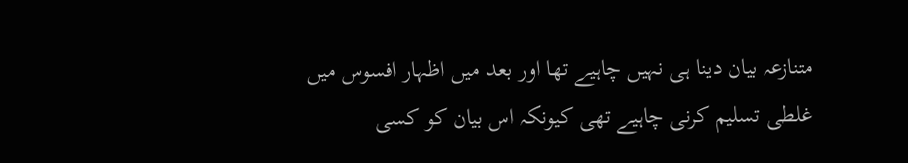متنازعہ بیان دینا ہی نہیں چاہیے تھا اور بعد میں اظہار افسوس میں غلطی تسلیم کرنی چاہیے تھی کیونکہ اس بیان کو کسی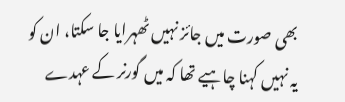بھی صورت میں جائز نہیں ٹھہرایا جا سکتا، ان کو یہ نہیں کہنا چاہیے تھا کہ میں گورنر کے عہدے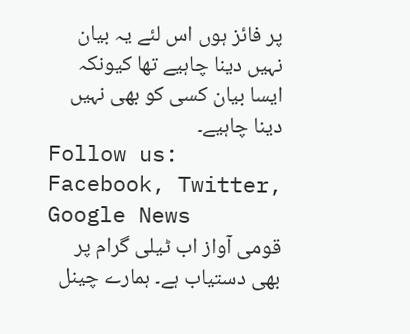پر فائز ہوں اس لئے یہ بیان نہیں دینا چاہیے تھا کیونکہ ایسا بیان کسی کو بھی نہیں دینا چاہیے۔
Follow us: Facebook, Twitter, Google News
قومی آواز اب ٹیلی گرام پر بھی دستیاب ہے۔ ہمارے چینل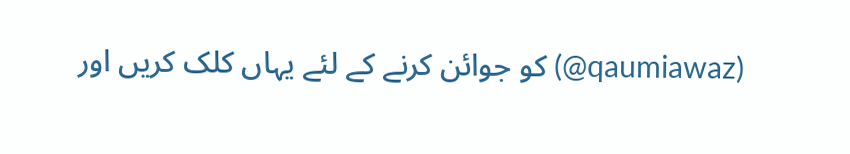(qaumiawaz@) کو جوائن کرنے کے لئے یہاں کلک کریں اور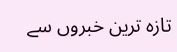تازہ ترین خبروں سے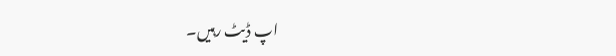اپ ڈیٹ رہیں۔